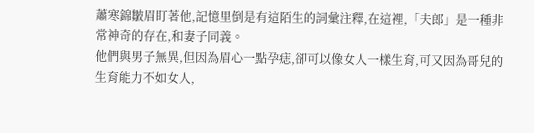蕭寒錦皺眉盯著他,記憶里倒是有這陌生的詞彙注釋,在這裡,「夫郎」是一種非常神奇的存在,和妻子同義。
他們與男子無異,但因為眉心一點孕痣,卻可以像女人一樣生育,可又因為哥兒的生育能力不如女人,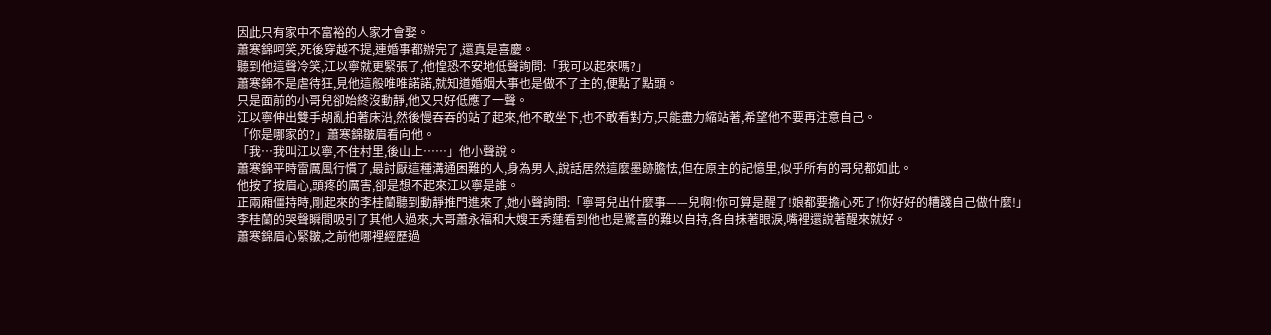因此只有家中不富裕的人家才會娶。
蕭寒錦呵笑,死後穿越不提,連婚事都辦完了,還真是喜慶。
聽到他這聲冷笑,江以寧就更緊張了,他惶恐不安地低聲詢問:「我可以起來嗎?」
蕭寒錦不是虐待狂,見他這般唯唯諾諾,就知道婚姻大事也是做不了主的,便點了點頭。
只是面前的小哥兒卻始終沒動靜,他又只好低應了一聲。
江以寧伸出雙手胡亂拍著床沿,然後慢吞吞的站了起來,他不敢坐下,也不敢看對方,只能盡力縮站著,希望他不要再注意自己。
「你是哪家的?」蕭寒錦皺眉看向他。
「我…我叫江以寧,不住村里,後山上……」他小聲說。
蕭寒錦平時雷厲風行慣了,最討厭這種溝通困難的人,身為男人,說話居然這麼墨跡膽怯,但在原主的記憶里,似乎所有的哥兒都如此。
他按了按眉心,頭疼的厲害,卻是想不起來江以寧是誰。
正兩廂僵持時,剛起來的李桂蘭聽到動靜推門進來了,她小聲詢問:「寧哥兒出什麼事——兒啊!你可算是醒了!娘都要擔心死了!你好好的糟踐自己做什麼!」
李桂蘭的哭聲瞬間吸引了其他人過來,大哥蕭永福和大嫂王秀蓮看到他也是驚喜的難以自持,各自抹著眼淚,嘴裡還說著醒來就好。
蕭寒錦眉心緊皺,之前他哪裡經歷過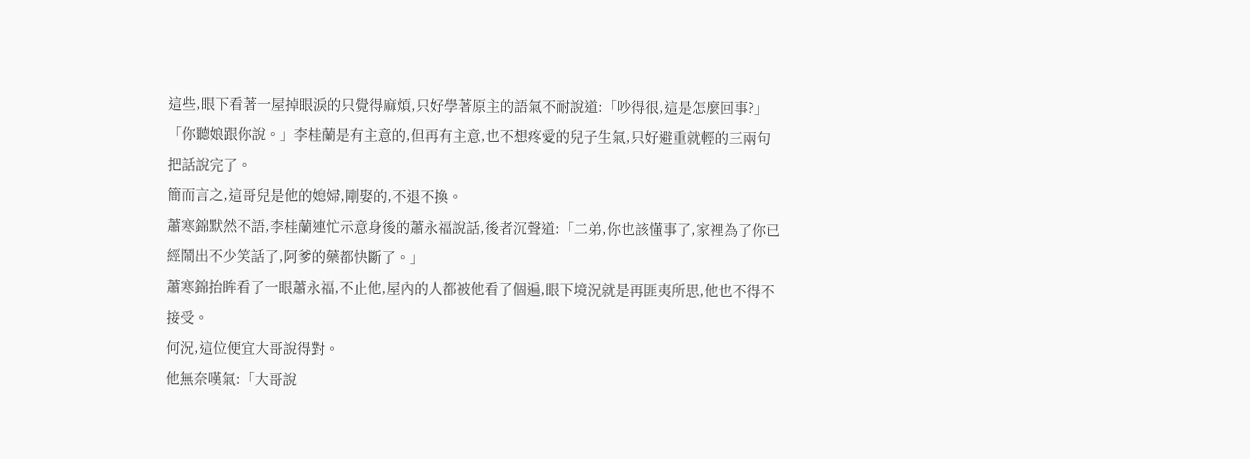這些,眼下看著一屋掉眼淚的只覺得麻煩,只好學著原主的語氣不耐說道:「吵得很,這是怎麼回事?」
「你聽娘跟你說。」李桂蘭是有主意的,但再有主意,也不想疼愛的兒子生氣,只好避重就輕的三兩句把話說完了。
簡而言之,這哥兒是他的媳婦,剛娶的,不退不換。
蕭寒錦默然不語,李桂蘭連忙示意身後的蕭永福說話,後者沉聲道:「二弟,你也該懂事了,家裡為了你已經鬧出不少笑話了,阿爹的藥都快斷了。」
蕭寒錦抬眸看了一眼蕭永福,不止他,屋內的人都被他看了個遍,眼下境況就是再匪夷所思,他也不得不接受。
何況,這位便宜大哥說得對。
他無奈嘆氣:「大哥說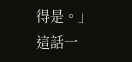得是。」
這話一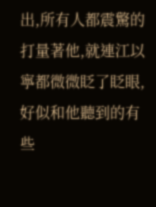出,所有人都震驚的打量著他,就連江以寧都微微眨了眨眼,好似和他聽到的有些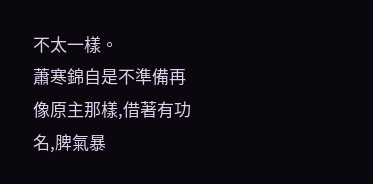不太一樣。
蕭寒錦自是不準備再像原主那樣,借著有功名,脾氣暴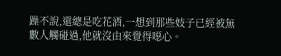躁不說,還總是吃花酒,一想到那些妓子已經被無數人觸碰過,他就沒由來覺得噁心。